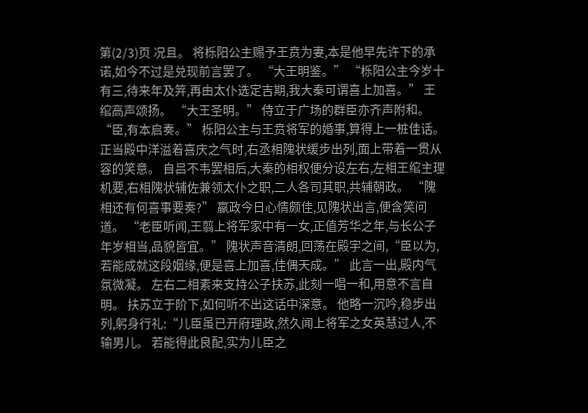第(2/3)页 况且。 将栎阳公主赐予王贲为妻,本是他早先许下的承诺,如今不过是兑现前言罢了。 “大王明鉴。” “栎阳公主今岁十有三,待来年及笄,再由太仆选定吉期,我大秦可谓喜上加喜。” 王绾高声颂扬。 “大王圣明。” 侍立于广场的群臣亦齐声附和。 “臣,有本启奏。” 栎阳公主与王贲将军的婚事,算得上一桩佳话。 正当殿中洋溢着喜庆之气时,右丞相隗状缓步出列,面上带着一贯从容的笑意。 自吕不韦罢相后,大秦的相权便分设左右,左相王绾主理机要,右相隗状辅佐兼领太仆之职,二人各司其职,共辅朝政。 “隗相还有何喜事要奏?” 嬴政今日心情颇佳,见隗状出言,便含笑问道。 “老臣听闻,王翦上将军家中有一女,正值芳华之年,与长公子年岁相当,品貌皆宜。” 隗状声音清朗,回荡在殿宇之间,“臣以为,若能成就这段姻缘,便是喜上加喜,佳偶天成。” 此言一出,殿内气氛微凝。 左右二相素来支持公子扶苏,此刻一唱一和,用意不言自明。 扶苏立于阶下,如何听不出这话中深意。 他略一沉吟,稳步出列,躬身行礼:“儿臣虽已开府理政,然久闻上将军之女英慧过人,不输男儿。 若能得此良配,实为儿臣之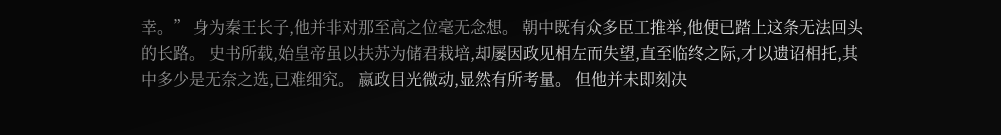幸。” 身为秦王长子,他并非对那至高之位毫无念想。 朝中既有众多臣工推举,他便已踏上这条无法回头的长路。 史书所载,始皇帝虽以扶苏为储君栽培,却屡因政见相左而失望,直至临终之际,才以遗诏相托,其中多少是无奈之选,已难细究。 嬴政目光微动,显然有所考量。 但他并未即刻决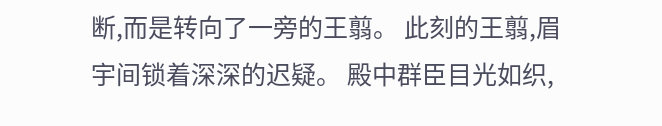断,而是转向了一旁的王翦。 此刻的王翦,眉宇间锁着深深的迟疑。 殿中群臣目光如织,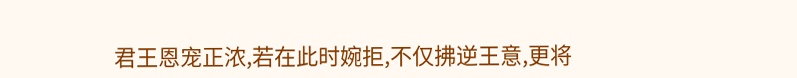君王恩宠正浓,若在此时婉拒,不仅拂逆王意,更将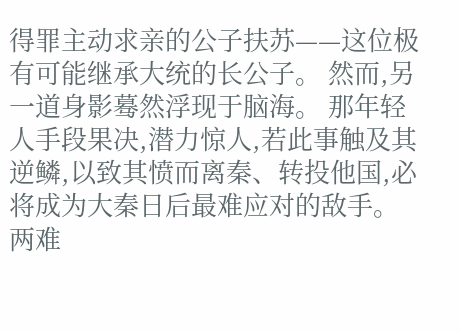得罪主动求亲的公子扶苏——这位极有可能继承大统的长公子。 然而,另一道身影蓦然浮现于脑海。 那年轻人手段果决,潜力惊人,若此事触及其逆鳞,以致其愤而离秦、转投他国,必将成为大秦日后最难应对的敌手。 两难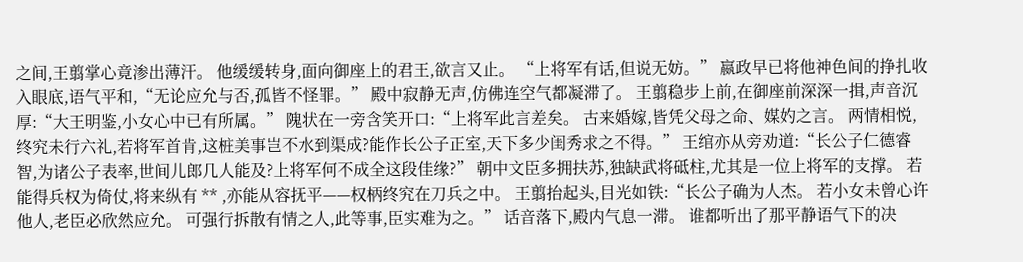之间,王翦掌心竟渗出薄汗。 他缓缓转身,面向御座上的君王,欲言又止。 “上将军有话,但说无妨。” 嬴政早已将他神色间的挣扎收入眼底,语气平和,“无论应允与否,孤皆不怪罪。” 殿中寂静无声,仿佛连空气都凝滞了。 王翦稳步上前,在御座前深深一揖,声音沉厚:“大王明鉴,小女心中已有所属。” 隗状在一旁含笑开口:“上将军此言差矣。 古来婚嫁,皆凭父母之命、媒妁之言。 两情相悦,终究未行六礼,若将军首肯,这桩美事岂不水到渠成?能作长公子正室,天下多少闺秀求之不得。” 王绾亦从旁劝道:“长公子仁德睿智,为诸公子表率,世间儿郎几人能及?上将军何不成全这段佳缘?” 朝中文臣多拥扶苏,独缺武将砥柱,尤其是一位上将军的支撑。 若能得兵权为倚仗,将来纵有 ** ,亦能从容抚平——权柄终究在刀兵之中。 王翦抬起头,目光如铁:“长公子确为人杰。 若小女未曾心许他人,老臣必欣然应允。 可强行拆散有情之人,此等事,臣实难为之。” 话音落下,殿内气息一滞。 谁都听出了那平静语气下的决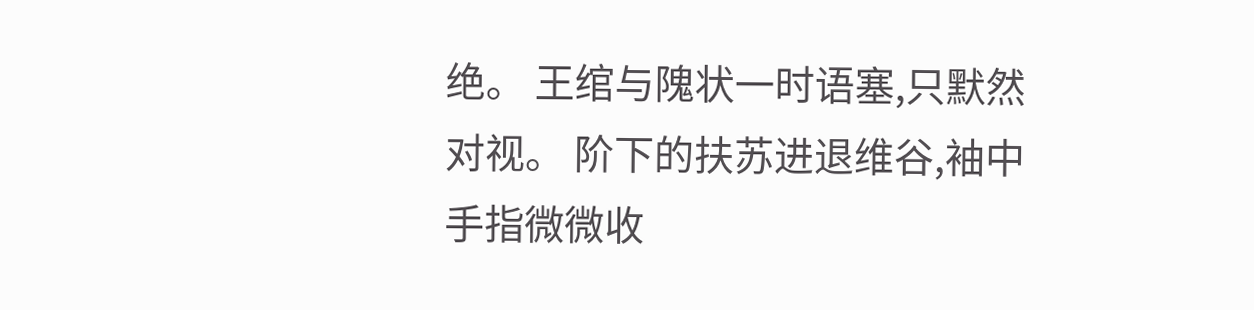绝。 王绾与隗状一时语塞,只默然对视。 阶下的扶苏进退维谷,袖中手指微微收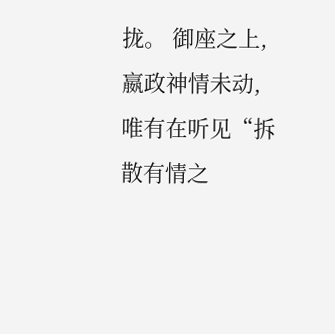拢。 御座之上,嬴政神情未动,唯有在听见“拆散有情之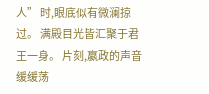人” 时,眼底似有微澜掠过。 满殿目光皆汇聚于君王一身。 片刻,嬴政的声音缓缓荡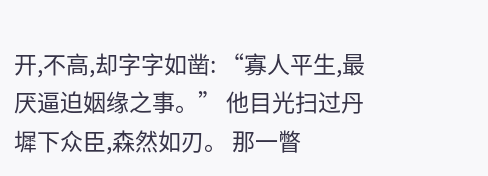开,不高,却字字如凿: “寡人平生,最厌逼迫姻缘之事。” 他目光扫过丹墀下众臣,森然如刃。 那一瞥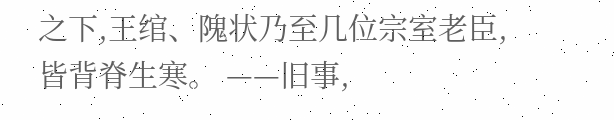之下,王绾、隗状乃至几位宗室老臣,皆背脊生寒。 ——旧事,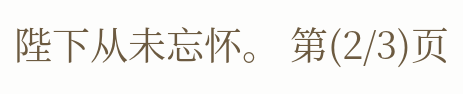陛下从未忘怀。 第(2/3)页